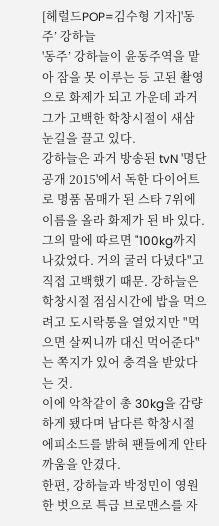[헤럴드POP=김수형 기자]'동주’ 강하늘
'동주’ 강하늘이 윤동주역을 맡아 잠을 못 이루는 등 고된 촬영으로 화제가 되고 가운데 과거 그가 고백한 학창시절이 새삼 눈길을 끌고 있다.
강하늘은 과거 방송된 tvN '명단공개 2015'에서 독한 다이어트로 명품 몸매가 된 스타 7위에 이름을 올라 화제가 된 바 있다. 그의 말에 따르면 "100kg까지 나갔었다. 거의 굴러 다녔다"고 직접 고백했기 때문. 강하늘은 학창시절 점심시간에 밥을 먹으려고 도시락통을 열었지만 "먹으면 살찌니까 대신 먹어준다"는 쪽지가 있어 충격을 받았다는 것.
이에 악착같이 총 30kg을 감량하게 됐다며 남다른 학창시절 에피소드를 밝혀 팬들에게 안타까움을 안겼다.
한편, 강하늘과 박정민이 영원한 벗으로 특급 브로맨스를 자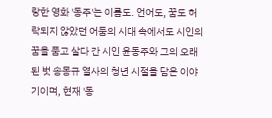랑한 영화 '동주'는 이름도. 언어도, 꿈도 허락되지 않았던 어둠의 시대 속에서도 시인의 꿈을 품고 살다 간 시인 윤동주와 그의 오래된 벗 송몽규 열사의 청년 시절을 담은 이야기이며, 현재 '동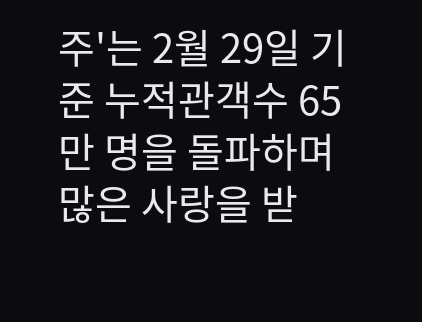주'는 2월 29일 기준 누적관객수 65만 명을 돌파하며 많은 사랑을 받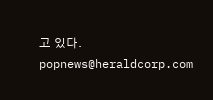고 있다.
popnews@heraldcorp.com